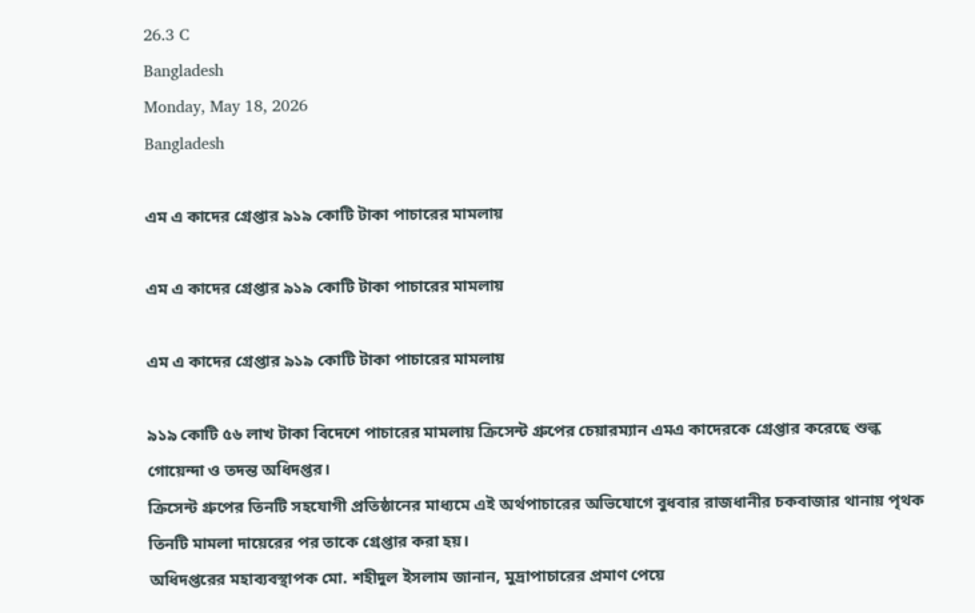26.3 C
Bangladesh
Monday, May 18, 2026
Bangladesh

এম এ কাদের গ্রেপ্তার ৯১৯ কোটি টাকা পাচারের মামলায়

এম এ কাদের গ্রেপ্তার ৯১৯ কোটি টাকা পাচারের মামলায়

এম এ কাদের গ্রেপ্তার ৯১৯ কোটি টাকা পাচারের মামলায়

৯১৯ কোটি ৫৬ লাখ টাকা বিদেশে পাচারের মামলায় ক্রিসেন্ট গ্রুপের চেয়ারম্যান এমএ কাদেরকে গ্রেপ্তার করেছে শুল্ক গোয়েন্দা ও তদন্ত অধিদপ্তর।
ক্রিসেন্ট গ্রুপের তিনটি সহযোগী প্রতিষ্ঠানের মাধ্যমে এই অর্থপাচারের অভিযোগে বুধবার রাজধানীর চকবাজার থানায় পৃথক তিনটি মামলা দায়েরের পর তাকে গ্রেপ্তার করা হয়।
অধিদপ্তরের মহাব্যবস্থাপক মো. শহীদুল ইসলাম জানান, মুদ্রাপাচারের প্রমাণ পেয়ে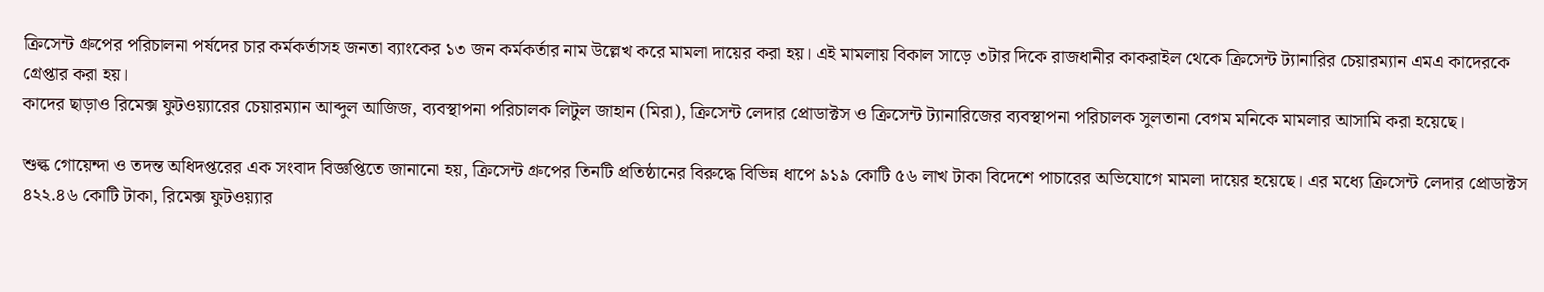ক্রিসেন্ট গ্রুপের পরিচালনা পর্ষদের চার কর্মকর্তাসহ জনতা ব্যাংকের ১৩ জন কর্মকর্তার নাম উল্লেখ করে মামলা দায়ের করা হয়। এই মামলায় বিকাল সাড়ে ৩টার দিকে রাজধানীর কাকরাইল থেকে ক্রিসেন্ট ট্যানারির চেয়ারম্যান এমএ কাদেরকে গ্রেপ্তার করা হয়।
কাদের ছাড়াও রিমেক্স ফুটওয়্যারের চেয়ারম্যান আব্দুল আজিজ, ব্যবস্থাপনা পরিচালক লিটুল জাহান (মিরা), ক্রিসেন্ট লেদার প্রোডাক্টস ও ক্রিসেন্ট ট্যানারিজের ব্যবস্থাপনা পরিচালক সুলতানা বেগম মনিকে মামলার আসামি করা হয়েছে।

শুল্ক গোয়েন্দা ও তদন্ত অধিদপ্তরের এক সংবাদ বিজ্ঞপ্তিতে জানানো হয়, ক্রিসেন্ট গ্রুপের তিনটি প্রতিষ্ঠানের বিরুদ্ধে বিভিন্ন ধাপে ৯১৯ কোটি ৫৬ লাখ টাকা বিদেশে পাচারের অভিযোগে মামলা দায়ের হয়েছে। এর মধ্যে ক্রিসেন্ট লেদার প্রোডাক্টস ৪২২.৪৬ কোটি টাকা, রিমেক্স ফুটওয়্যার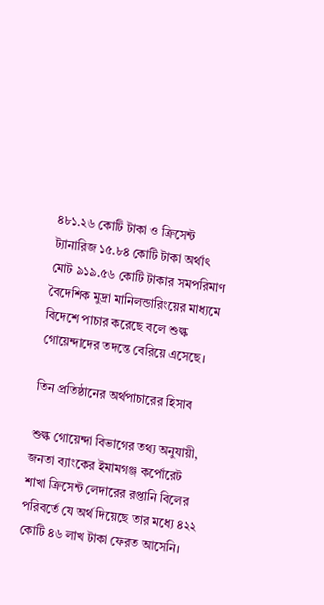৪৮১.২৬ কোটি টাকা ও ক্রিসেন্ট ট্যানারিজ ১৫.৮৪ কোটি টাকা অর্থাৎ মোট ৯১৯.৫৬ কোটি টাকার সমপরিমাণ বৈদেশিক মুদ্রা মানিলন্ডারিংয়ের মাধ্যমে বিদেশে পাচার করেছে বলে শুল্ক গোয়েন্দাদের তদন্তে বেরিয়ে এসেছে।

তিন প্রতিষ্ঠানের অর্থপাচারের হিসাব

শুল্ক গোয়েন্দা বিভাগের তথ্য অনুযায়ী, জনতা ব্যাংকের ইমামগঞ্জ কর্পোরেট শাখা ক্রিসেন্ট লেদারের রপ্তানি বিলের পরিবর্তে যে অর্থ দিয়েছে তার মধ্যে ৪২২ কোটি ৪৬ লাখ টাকা ফেরত আসেনি।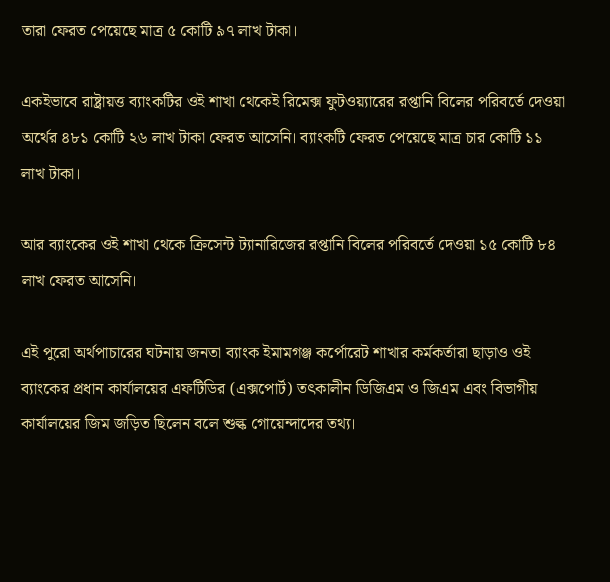তারা ফেরত পেয়েছে মাত্র ৫ কোটি ৯৭ লাখ টাকা।

একইভাবে রাষ্ট্রায়ত্ত ব্যাংকটির ওই শাখা থেকেই রিমেক্স ফুটওয়্যারের রপ্তানি বিলের পরিবর্তে দেওয়া অর্থের ৪৮১ কোটি ২৬ লাখ টাকা ফেরত আসেনি। ব্যাংকটি ফেরত পেয়েছে মাত্র চার কোটি ১১ লাখ টাকা।

আর ব্যাংকের ওই শাখা থেকে ক্রিসেন্ট ট্যানারিজের রপ্তানি বিলের পরিবর্তে দেওয়া ১৫ কোটি ৮৪ লাখ ফেরত আসেনি।

এই পুরো অর্থপাচারের ঘটনায় জনতা ব্যাংক ইমামগঞ্জ কর্পোরেট শাখার কর্মকর্তারা ছাড়াও ওই ব্যাংকের প্রধান কার্যালয়ের এফটিডির (এক্সপোর্ট) তৎকালীন ডিজিএম ও জিএম এবং বিভাগীয় কার্যালয়ের জিম জড়িত ছিলেন বলে শুল্ক গোয়েন্দাদের তথ্য।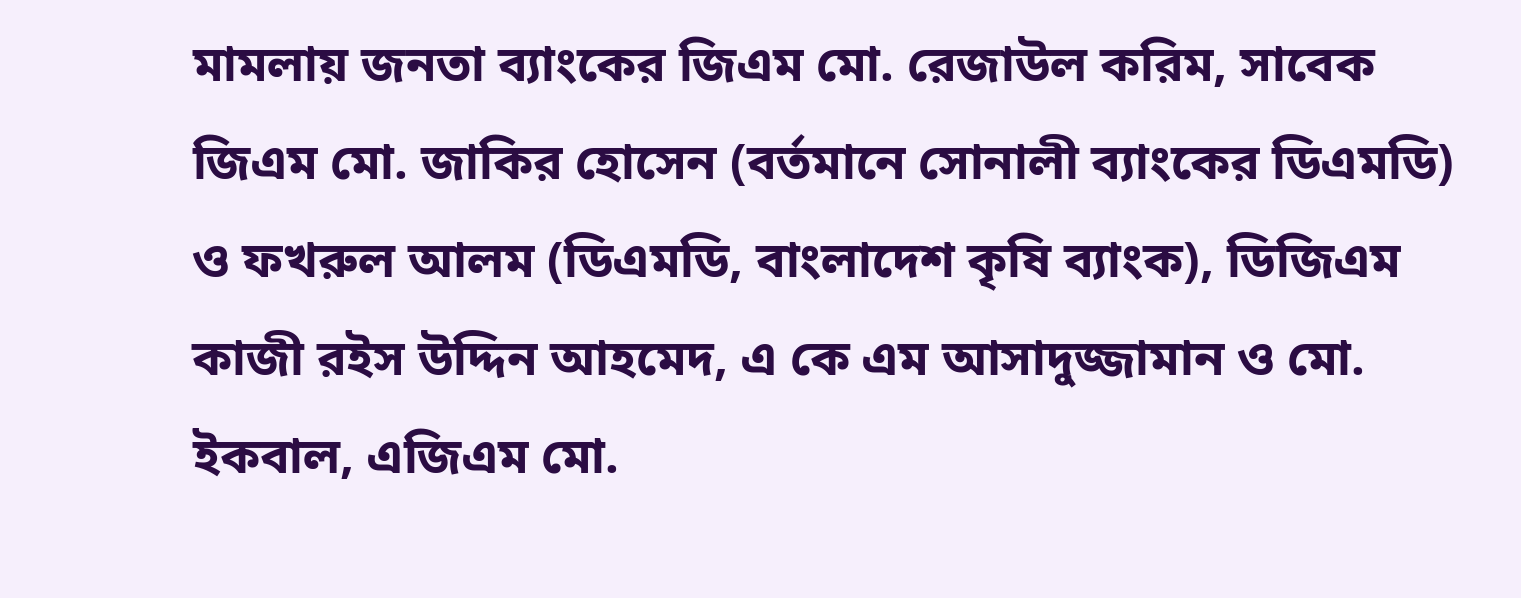মামলায় জনতা ব্যাংকের জিএম মো. রেজাউল করিম, সাবেক জিএম মো. জাকির হোসেন (বর্তমানে সোনালী ব্যাংকের ডিএমডি) ও ফখরুল আলম (ডিএমডি, বাংলাদেশ কৃষি ব্যাংক), ডিজিএম কাজী রইস উদ্দিন আহমেদ, এ কে এম আসাদুজ্জামান ও মো. ইকবাল, এজিএম মো.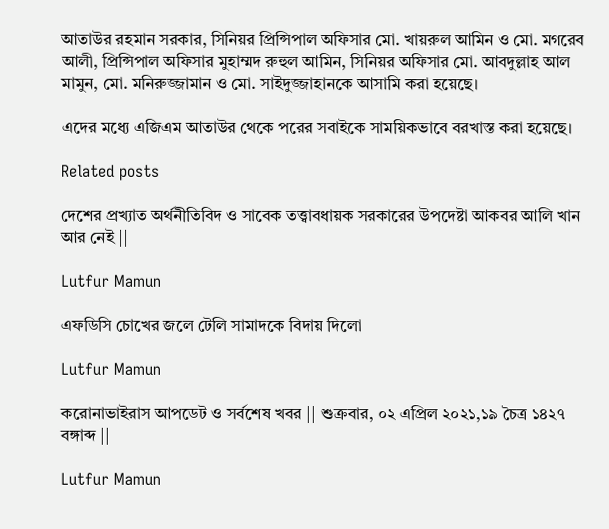আতাউর রহমান সরকার, সিনিয়র প্রিন্সিপাল অফিসার মো. খায়রুল আমিন ও মো. মগরেব আলী, প্রিন্সিপাল অফিসার মুহাম্মদ রুহুল আমিন, সিনিয়র অফিসার মো. আবদুল্লাহ আল মামুন, মো. মনিরুজ্জামান ও মো. সাইদুজ্জাহানকে আসামি করা হয়েছে।

এদের মধ্যে এজিএম আতাউর থেকে পরের সবাইকে সাময়িকভাবে বরখাস্ত করা হয়েছে।

Related posts

দেশের প্রখ্যাত অর্থনীতিবিদ ও সাবেক তত্ত্বাবধায়ক সরকারের উপদেষ্টা আকবর আলি খান আর নেই ||

Lutfur Mamun

এফডিসি চোখের জলে টেলি সামাদকে বিদায় দিলো

Lutfur Mamun

করোনাভাইরাস আপডেট ও সর্বশেষ খবর || শুক্রবার, ০২ এপ্রিল ২০২১,১৯ চৈত্র ১৪২৭ বঙ্গাব্দ ||

Lutfur Mamun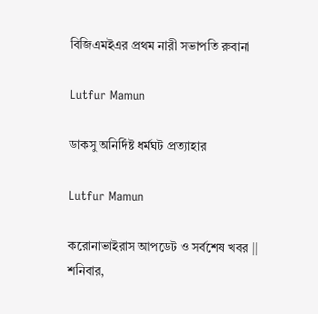বিজিএমইএর প্রথম নারী সভাপতি রুবানা

Lutfur Mamun

ডাকসু অনির্দিষ্ট ধর্মঘট প্রত্যাহার

Lutfur Mamun

করোনাভাইরাস আপডেট ও সর্বশেষ খবর || শনিবার,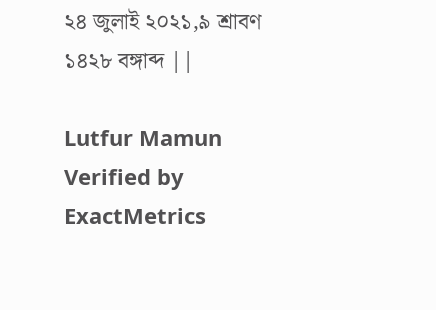২৪ জুলাই ২০২১,৯ শ্রাবণ ১৪২৮ বঙ্গাব্দ ||

Lutfur Mamun
Verified by ExactMetrics